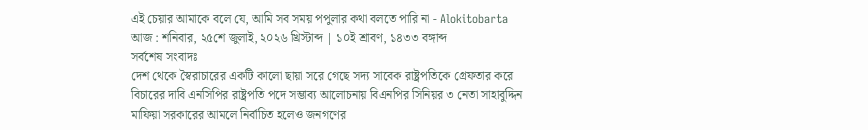এই চেয়ার আমাকে বলে যে, আমি সব সময় পপুলার কথা বলতে পারি না - Alokitobarta
আজ : শনিবার, ২৫শে জুলাই, ২০২৬ খ্রিস্টাব্দ | ১০ই শ্রাবণ, ১৪৩৩ বঙ্গাব্দ
সর্বশেষ সংবাদঃ
দেশ থেকে স্বৈরাচারের একটি কালো ছায়া সরে গেছে সদ্য সাবেক রাষ্ট্রপতিকে গ্রেফতার করে বিচারের দাবি এনসিপির রাষ্ট্রপতি পদে সম্ভাব্য আলোচনায় বিএনপির সিনিয়র ৩ নেতা সাহাবুদ্দিন মাফিয়া সরকারের আমলে নির্বাচিত হলেও জনগণের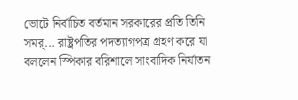ভোটে নির্বাচিত বর্তমান সরকারের প্রতি তিনি সমর্... রাষ্ট্রপতির পদত্যাগপত্র গ্রহণ করে যা বললেন স্পিকার বরিশালে সাংবাদিক নির্যাতন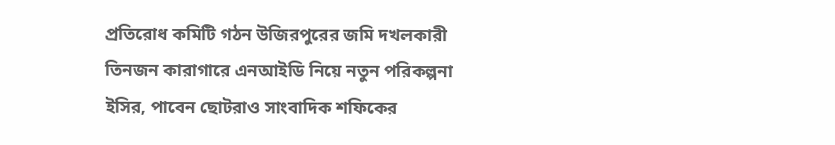প্রতিরোধ কমিটি গঠন উজিরপুরের জমি দখলকারী তিনজন কারাগারে এনআইডি নিয়ে নতুন পরিকল্পনা ইসির, পাবেন ছোটরাও সাংবাদিক শফিকের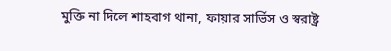মুক্তি না দিলে শাহবাগ থানা, ফায়ার সার্ভিস ও স্বরাষ্ট্র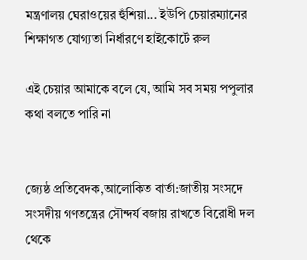মন্ত্রণালয় ঘেরাওয়ের হুঁশিয়া... ইউপি চেয়ারম্যানের শিক্ষাগত যোগ্যতা নির্ধারণে হাইকোর্টে রুল

এই চেয়ার আমাকে বলে যে, আমি সব সময় পপুলার কথা বলতে পারি না


জ্যেষ্ঠ প্রতিবেদক,আলোকিত বার্তা:জাতীয় সংসদে সংসদীয় গণতন্ত্রের সৌন্দর্য বজায় রাখতে বিরোধী দল থেকে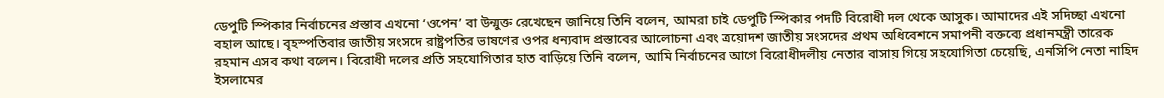ডেপুটি স্পিকার নির্বাচনের প্রস্তাব এখনো ‘ওপেন’ বা উন্মুক্ত রেখেছেন জানিয়ে তিনি বলেন, আমরা চাই ডেপুটি স্পিকার পদটি বিরোধী দল থেকে আসুক। আমাদের এই সদিচ্ছা এখনো বহাল আছে। বৃহস্পতিবার জাতীয় সংসদে রাষ্ট্রপতির ভাষণের ওপর ধন্যবাদ প্রস্তাবের আলোচনা এবং ত্রয়োদশ জাতীয় সংসদের প্রথম অধিবেশনে সমাপনী বক্তব্যে প্রধানমন্ত্রী তারেক রহমান এসব কথা বলেন। বিরোধী দলের প্রতি সহযোগিতার হাত বাড়িয়ে তিনি বলেন, আমি নির্বাচনের আগে বিরোধীদলীয় নেতার বাসায় গিয়ে সহযোগিতা চেয়েছি, এনসিপি নেতা নাহিদ ইসলামের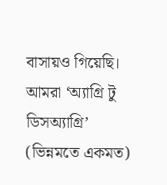বাসায়ও গিয়েছি। আমরা ‘অ্যাগ্রি টু ডিসঅ্যাগ্রি’ (ভিন্নমতে একমত)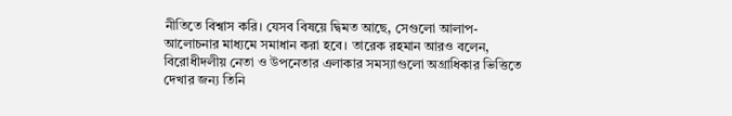নীতিতে বিশ্বাস করি। যেসব বিষয়ে দ্বিমত আছে, সেগুলো আলাপ-আলোচনার মাধ্যমে সমাধান করা হবে। তারেক রহমান আরও বলেন, বিরোধীদলীয় নেতা ও উপনেতার এলাকার সমস্যাগুলো অগ্রাধিকার ভিত্তিতে দেখার জন্য তিনি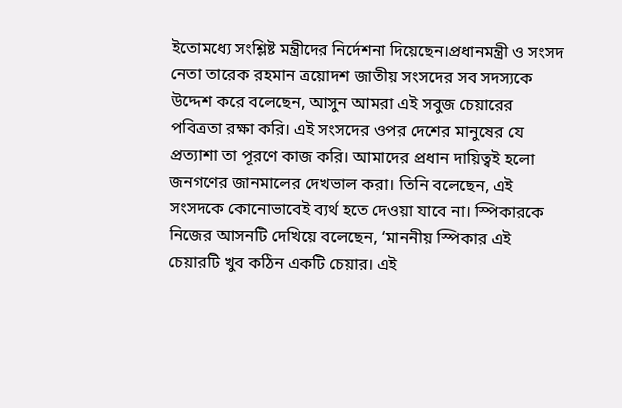ইতোমধ্যে সংশ্লিষ্ট মন্ত্রীদের নির্দেশনা দিয়েছেন।প্রধানমন্ত্রী ও সংসদ নেতা তারেক রহমান ত্রয়োদশ জাতীয় সংসদের সব সদস্যকে উদ্দেশ করে বলেছেন, আসুন আমরা এই সবুজ চেয়ারের পবিত্রতা রক্ষা করি। এই সংসদের ওপর দেশের মানুষের যে প্রত্যাশা তা পূরণে কাজ করি। আমাদের প্রধান দায়িত্বই হলো জনগণের জানমালের দেখভাল করা। তিনি বলেছেন, এই সংসদকে কোনোভাবেই ব্যর্থ হতে দেওয়া যাবে না। স্পিকারকে নিজের আসনটি দেখিয়ে বলেছেন, ‘মাননীয় স্পিকার এই চেয়ারটি খুব কঠিন একটি চেয়ার। এই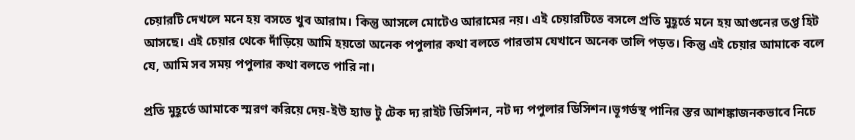চেয়ারটি দেখলে মনে হয় বসতে খুব আরাম। কিন্তু আসলে মোটেও আরামের নয়। এই চেয়ারটিতে বসলে প্রতি মুহূর্তে মনে হয় আগুনের তপ্ত হিট আসছে। এই চেয়ার থেকে দাঁড়িয়ে আমি হয়তো অনেক পপুলার কথা বলতে পারতাম যেখানে অনেক তালি পড়ত। কিন্তু এই চেয়ার আমাকে বলে যে, আমি সব সময় পপুলার কথা বলতে পারি না।

প্রতি মুহূর্তে আমাকে স্মরণ করিয়ে দেয়-ইউ হ্যাভ টু টেক দ্য রাইট ডিসিশন, নট দ্য পপুলার ডিসিশন।ভূগর্ভস্থ পানির স্তর আশঙ্কাজনকভাবে নিচে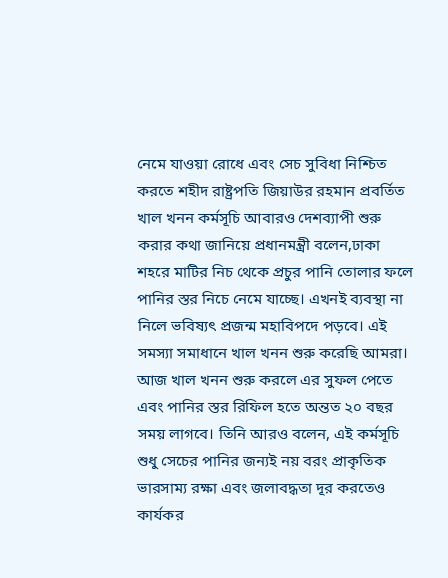নেমে যাওয়া রোধে এবং সেচ সুবিধা নিশ্চিত করতে শহীদ রাষ্ট্রপতি জিয়াউর রহমান প্রবর্তিত খাল খনন কর্মসূচি আবারও দেশব্যাপী শুরু করার কথা জানিয়ে প্রধানমন্ত্রী বলেন,ঢাকা শহরে মাটির নিচ থেকে প্রচুর পানি তোলার ফলে পানির স্তর নিচে নেমে যাচ্ছে। এখনই ব্যবস্থা না নিলে ভবিষ্যৎ প্রজন্ম মহাবিপদে পড়বে। এই সমস্যা সমাধানে খাল খনন শুরু করেছি আমরা। আজ খাল খনন শুরু করলে এর সুফল পেতে এবং পানির স্তর রিফিল হতে অন্তত ২০ বছর সময় লাগবে। তিনি আরও বলেন, এই কর্মসূচি শুধু সেচের পানির জন্যই নয় বরং প্রাকৃতিক ভারসাম্য রক্ষা এবং জলাবদ্ধতা দূর করতেও কার্যকর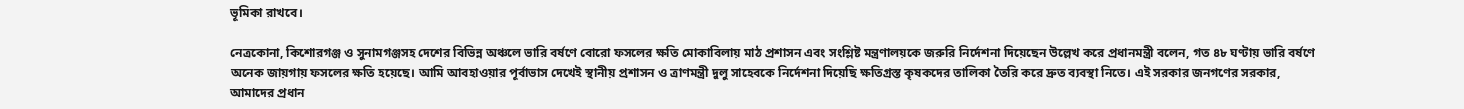ভূমিকা রাখবে।

নেত্রকোনা, কিশোরগঞ্জ ও সুনামগঞ্জসহ দেশের বিভিন্ন অঞ্চলে ভারি বর্ষণে বোরো ফসলের ক্ষতি মোকাবিলায় মাঠ প্রশাসন এবং সংশ্লিষ্ট মন্ত্রণালয়কে জরুরি নির্দেশনা দিয়েছেন উল্লেখ করে প্রধানমন্ত্রী বলেন, গত ৪৮ ঘণ্টায় ভারি বর্ষণে অনেক জায়গায় ফসলের ক্ষতি হয়েছে। আমি আবহাওয়ার পূর্বাভাস দেখেই স্থানীয় প্রশাসন ও ত্রাণমন্ত্রী দুলু সাহেবকে নির্দেশনা দিয়েছি ক্ষতিগ্রস্ত কৃষকদের তালিকা তৈরি করে দ্রুত ব্যবস্থা নিতে। এই সরকার জনগণের সরকার, আমাদের প্রধান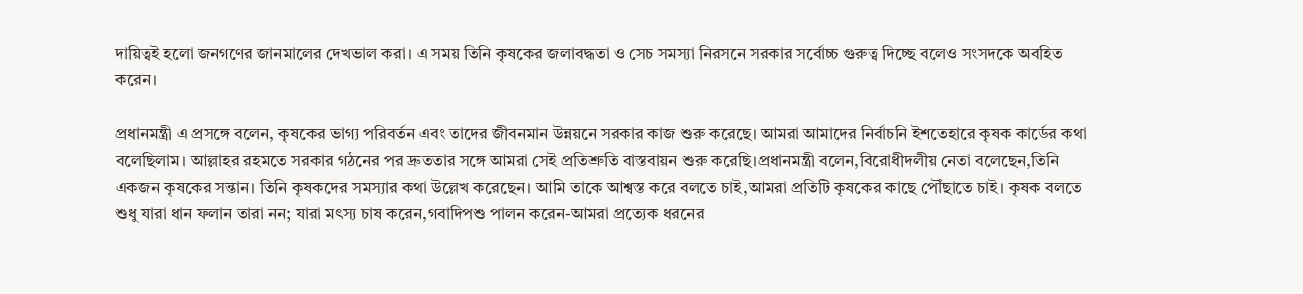দায়িত্বই হলো জনগণের জানমালের দেখভাল করা। এ সময় তিনি কৃষকের জলাবদ্ধতা ও সেচ সমস্যা নিরসনে সরকার সর্বোচ্চ গুরুত্ব দিচ্ছে বলেও সংসদকে অবহিত করেন।

প্রধানমন্ত্রী এ প্রসঙ্গে বলেন, কৃষকের ভাগ্য পরিবর্তন এবং তাদের জীবনমান উন্নয়নে সরকার কাজ শুরু করেছে। আমরা আমাদের নির্বাচনি ইশতেহারে কৃষক কার্ডের কথা বলেছিলাম। আল্লাহর রহমতে সরকার গঠনের পর দ্রুততার সঙ্গে আমরা সেই প্রতিশ্রুতি বাস্তবায়ন শুরু করেছি।প্রধানমন্ত্রী বলেন,বিরোধীদলীয় নেতা বলেছেন,তিনি একজন কৃষকের সন্তান। তিনি কৃষকদের সমস্যার কথা উল্লেখ করেছেন। আমি তাকে আশ্বস্ত করে বলতে চাই,আমরা প্রতিটি কৃষকের কাছে পৌঁছাতে চাই। কৃষক বলতে শুধু যারা ধান ফলান তারা নন; যারা মৎস্য চাষ করেন,গবাদিপশু পালন করেন-আমরা প্রত্যেক ধরনের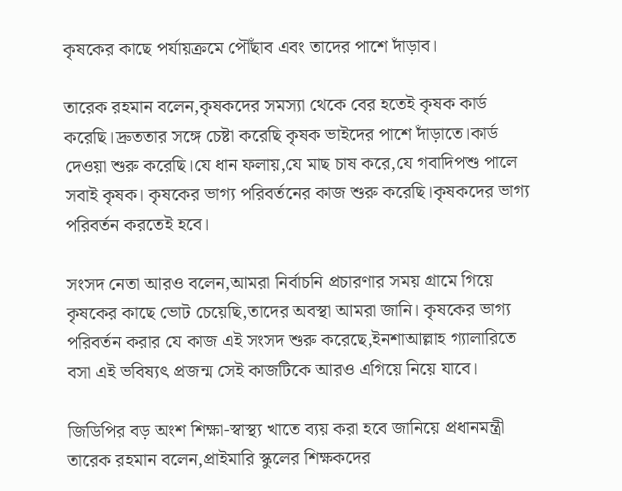কৃষকের কাছে পর্যায়ক্রমে পৌঁছাব এবং তাদের পাশে দাঁড়াব।

তারেক রহমান বলেন,কৃষকদের সমস্যা থেকে বের হতেই কৃষক কার্ড করেছি।দ্রুততার সঙ্গে চেষ্টা করেছি কৃষক ভাইদের পাশে দাঁড়াতে।কার্ড দেওয়া শুরু করেছি।যে ধান ফলায়,যে মাছ চাষ করে,যে গবাদিপশু পালে সবাই কৃষক। কৃষকের ভাগ্য পরিবর্তনের কাজ শুরু করেছি।কৃষকদের ভাগ্য পরিবর্তন করতেই হবে।

সংসদ নেতা আরও বলেন,আমরা নির্বাচনি প্রচারণার সময় গ্রামে গিয়ে কৃষকের কাছে ভোট চেয়েছি,তাদের অবস্থা আমরা জানি। কৃষকের ভাগ্য পরিবর্তন করার যে কাজ এই সংসদ শুরু করেছে,ইনশাআল্লাহ গ্যালারিতে বসা এই ভবিষ্যৎ প্রজন্ম সেই কাজটিকে আরও এগিয়ে নিয়ে যাবে।

জিডিপির বড় অংশ শিক্ষা-স্বাস্থ্য খাতে ব্যয় করা হবে জানিয়ে প্রধানমন্ত্রী তারেক রহমান বলেন,প্রাইমারি স্কুলের শিক্ষকদের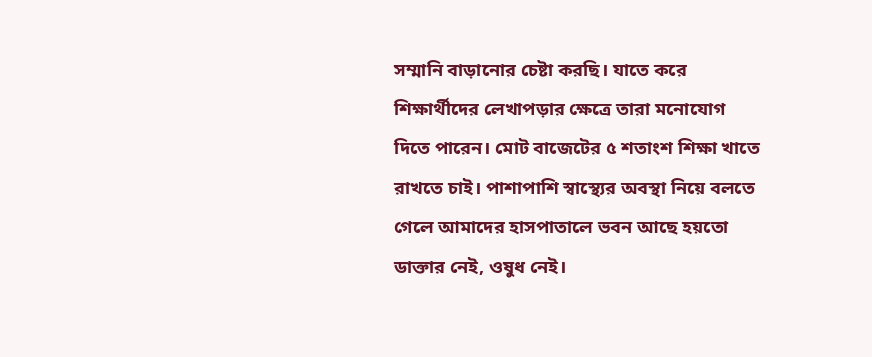সম্মানি বাড়ানোর চেষ্টা করছি। যাতে করে শিক্ষার্থীদের লেখাপড়ার ক্ষেত্রে তারা মনোযোগ দিতে পারেন। মোট বাজেটের ৫ শতাংশ শিক্ষা খাতে রাখতে চাই। পাশাপাশি স্বাস্থ্যের অবস্থা নিয়ে বলতে গেলে আমাদের হাসপাতালে ভবন আছে হয়তো ডাক্তার নেই, ওষুধ নেই।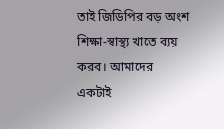তাই জিডিপির বড় অংশ শিক্ষা-স্বাস্থ্য খাতে ব্যয় করব। আমাদের একটাই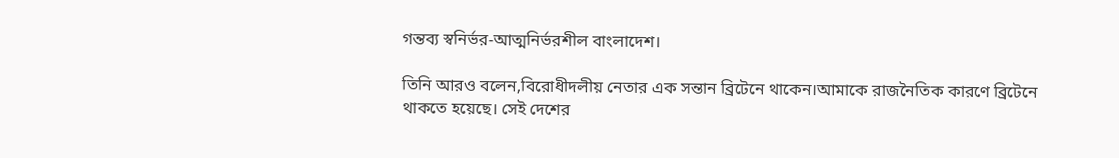গন্তব্য স্বনির্ভর-আত্মনির্ভরশীল বাংলাদেশ।

তিনি আরও বলেন,বিরোধীদলীয় নেতার এক সন্তান ব্রিটেনে থাকেন।আমাকে রাজনৈতিক কারণে ব্রিটেনে থাকতে হয়েছে। সেই দেশের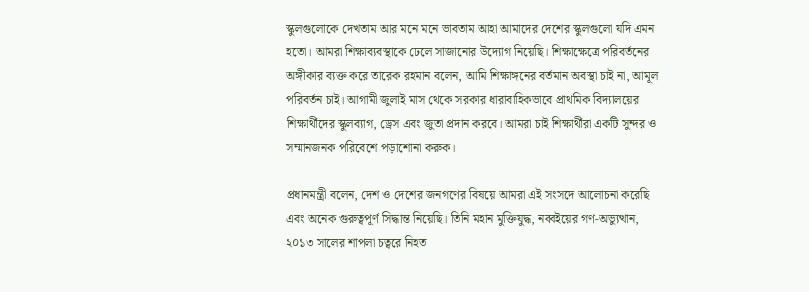স্কুলগুলোকে দেখতাম আর মনে মনে ভাবতাম আহা আমাদের দেশের স্কুলগুলো যদি এমন হতো। আমরা শিক্ষাব্যবস্থাকে ঢেলে সাজানোর উদ্যোগ নিয়েছি। শিক্ষাক্ষেত্রে পরিবর্তনের অঙ্গীকার ব্যক্ত করে তারেক রহমান বলেন, আমি শিক্ষাঙ্গনের বর্তমান অবস্থা চাই না, আমূল পরিবর্তন চাই। আগামী জুলাই মাস থেকে সরকার ধারাবাহিকভাবে প্রাথমিক বিদ্যালয়ের শিক্ষার্থীদের স্কুলব্যাগ, ড্রেস এবং জুতা প্রদান করবে। আমরা চাই শিক্ষার্থীরা একটি সুন্দর ও সম্মানজনক পরিবেশে পড়াশোনা করুক।

প্রধানমন্ত্রী বলেন, দেশ ও দেশের জনগণের বিষয়ে আমরা এই সংসদে আলোচনা করেছি এবং অনেক গুরুত্বপূর্ণ সিদ্ধান্ত নিয়েছি। তিনি মহান মুক্তিযুদ্ধ, নব্বইয়ের গণ-অভ্যুত্থান, ২০১৩ সালের শাপলা চত্বরে নিহত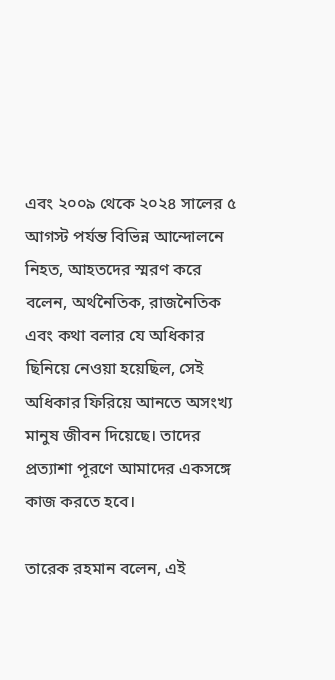এবং ২০০৯ থেকে ২০২৪ সালের ৫ আগস্ট পর্যন্ত বিভিন্ন আন্দোলনে নিহত, আহতদের স্মরণ করে বলেন, অর্থনৈতিক, রাজনৈতিক এবং কথা বলার যে অধিকার ছিনিয়ে নেওয়া হয়েছিল, সেই অধিকার ফিরিয়ে আনতে অসংখ্য মানুষ জীবন দিয়েছে। তাদের প্রত্যাশা পূরণে আমাদের একসঙ্গে কাজ করতে হবে।

তারেক রহমান বলেন, এই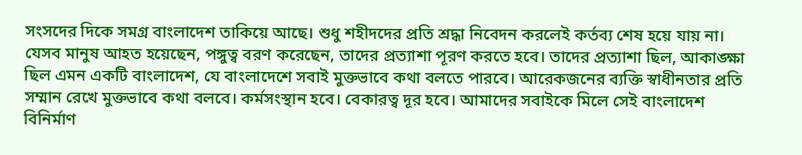সংসদের দিকে সমগ্র বাংলাদেশ তাকিয়ে আছে। শুধু শহীদদের প্রতি শ্রদ্ধা নিবেদন করলেই কর্তব্য শেষ হয়ে যায় না। যেসব মানুষ আহত হয়েছেন, পঙ্গুত্ব বরণ করেছেন, তাদের প্রত্যাশা পূরণ করতে হবে। তাদের প্রত্যাশা ছিল, আকাঙ্ক্ষা ছিল এমন একটি বাংলাদেশ, যে বাংলাদেশে সবাই মুক্তভাবে কথা বলতে পারবে। আরেকজনের ব্যক্তি স্বাধীনতার প্রতি সম্মান রেখে মুক্তভাবে কথা বলবে। কর্মসংস্থান হবে। বেকারত্ব দূর হবে। আমাদের সবাইকে মিলে সেই বাংলাদেশ বিনির্মাণ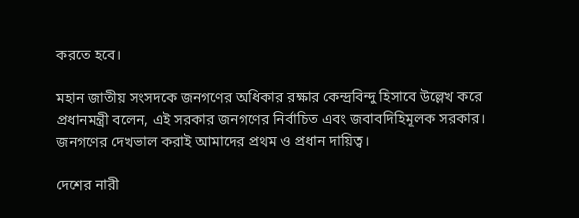করতে হবে।

মহান জাতীয় সংসদকে জনগণের অধিকার রক্ষার কেন্দ্রবিন্দু হিসাবে উল্লেখ করে প্রধানমন্ত্রী বলেন, এই সরকার জনগণের নির্বাচিত এবং জবাবদিহিমূলক সরকার। জনগণের দেখভাল করাই আমাদের প্রথম ও প্রধান দায়িত্ব।

দেশের নারী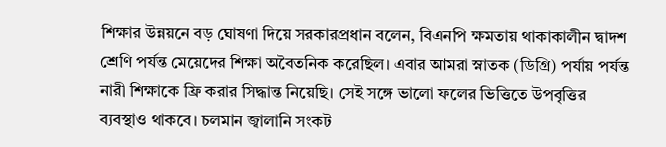শিক্ষার উন্নয়নে বড় ঘোষণা দিয়ে সরকারপ্রধান বলেন, বিএনপি ক্ষমতায় থাকাকালীন দ্বাদশ শ্রেণি পর্যন্ত মেয়েদের শিক্ষা অবৈতনিক করেছিল। এবার আমরা স্নাতক (ডিগ্রি) পর্যায় পর্যন্ত নারী শিক্ষাকে ফ্রি করার সিদ্ধান্ত নিয়েছি। সেই সঙ্গে ভালো ফলের ভিত্তিতে উপবৃত্তির ব্যবস্থাও থাকবে। চলমান জ্বালানি সংকট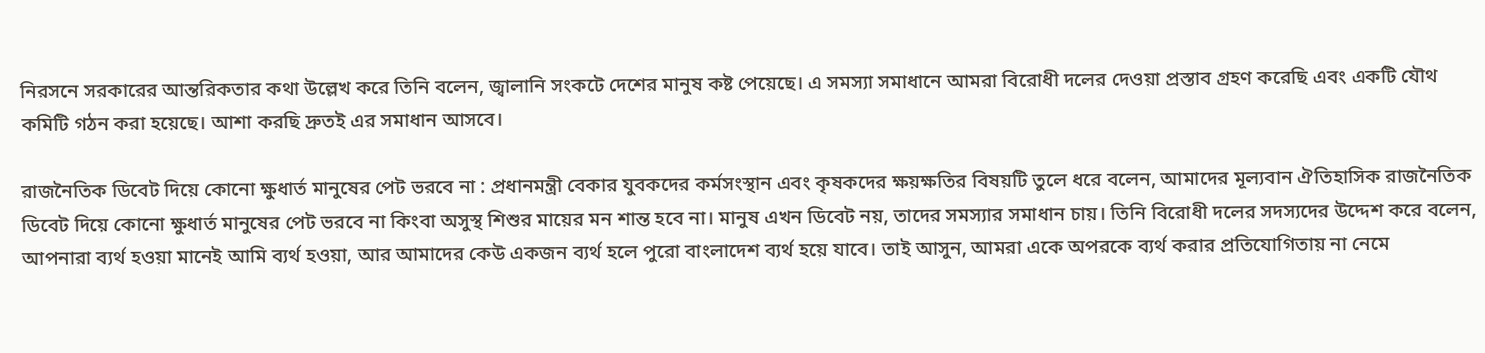নিরসনে সরকারের আন্তরিকতার কথা উল্লেখ করে তিনি বলেন, জ্বালানি সংকটে দেশের মানুষ কষ্ট পেয়েছে। এ সমস্যা সমাধানে আমরা বিরোধী দলের দেওয়া প্রস্তাব গ্রহণ করেছি এবং একটি যৌথ কমিটি গঠন করা হয়েছে। আশা করছি দ্রুতই এর সমাধান আসবে।

রাজনৈতিক ডিবেট দিয়ে কোনো ক্ষুধার্ত মানুষের পেট ভরবে না : প্রধানমন্ত্রী বেকার যুবকদের কর্মসংস্থান এবং কৃষকদের ক্ষয়ক্ষতির বিষয়টি তুলে ধরে বলেন, আমাদের মূল্যবান ঐতিহাসিক রাজনৈতিক ডিবেট দিয়ে কোনো ক্ষুধার্ত মানুষের পেট ভরবে না কিংবা অসুস্থ শিশুর মায়ের মন শান্ত হবে না। মানুষ এখন ডিবেট নয়, তাদের সমস্যার সমাধান চায়। তিনি বিরোধী দলের সদস্যদের উদ্দেশ করে বলেন, আপনারা ব্যর্থ হওয়া মানেই আমি ব্যর্থ হওয়া, আর আমাদের কেউ একজন ব্যর্থ হলে পুরো বাংলাদেশ ব্যর্থ হয়ে যাবে। তাই আসুন, আমরা একে অপরকে ব্যর্থ করার প্রতিযোগিতায় না নেমে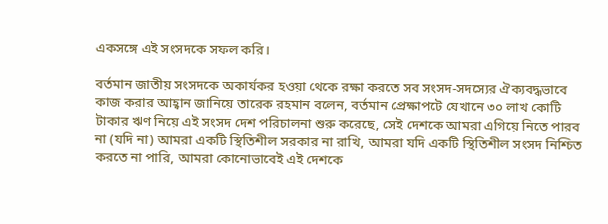একসঙ্গে এই সংসদকে সফল করি।

বর্তমান জাতীয় সংসদকে অকার্যকর হওয়া থেকে রক্ষা করতে সব সংসদ-সদস্যের ঐক্যবদ্ধভাবে কাজ করার আহ্বান জানিয়ে তারেক রহমান বলেন, বর্তমান প্রেক্ষাপটে যেখানে ৩০ লাখ কোটি টাকার ঋণ নিয়ে এই সংসদ দেশ পরিচালনা শুরু করেছে, সেই দেশকে আমরা এগিয়ে নিতে পারব না (যদি না) আমরা একটি স্থিতিশীল সরকার না রাখি, আমরা যদি একটি স্থিতিশীল সংসদ নিশ্চিত করতে না পারি, আমরা কোনোভাবেই এই দেশকে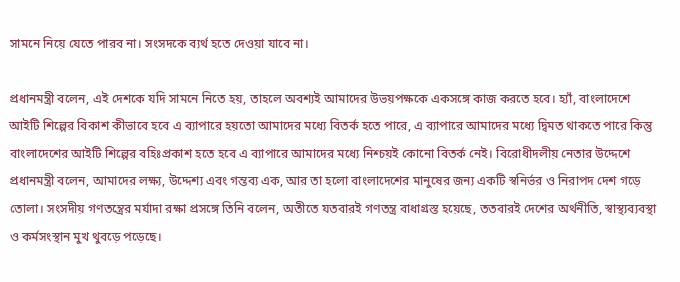সামনে নিয়ে যেতে পারব না। সংসদকে ব্যর্থ হতে দেওয়া যাবে না।

প্রধানমন্ত্রী বলেন, এই দেশকে যদি সামনে নিতে হয়, তাহলে অবশ্যই আমাদের উভয়পক্ষকে একসঙ্গে কাজ করতে হবে। হ্যাঁ, বাংলাদেশে আইটি শিল্পের বিকাশ কীভাবে হবে এ ব্যাপারে হয়তো আমাদের মধ্যে বিতর্ক হতে পারে, এ ব্যাপারে আমাদের মধ্যে দ্বিমত থাকতে পারে কিন্তু বাংলাদেশের আইটি শিল্পের বহিঃপ্রকাশ হতে হবে এ ব্যাপারে আমাদের মধ্যে নিশ্চয়ই কোনো বিতর্ক নেই। বিরোধীদলীয় নেতার উদ্দেশে প্রধানমন্ত্রী বলেন, আমাদের লক্ষ্য, উদ্দেশ্য এবং গন্তব্য এক, আর তা হলো বাংলাদেশের মানুষের জন্য একটি স্বনির্ভর ও নিরাপদ দেশ গড়ে তোলা। সংসদীয় গণতন্ত্রের মর্যাদা রক্ষা প্রসঙ্গে তিনি বলেন, অতীতে যতবারই গণতন্ত্র বাধাগ্রস্ত হয়েছে, ততবারই দেশের অর্থনীতি, স্বাস্থ্যব্যবস্থা ও কর্মসংস্থান মুখ থুবড়ে পড়েছে।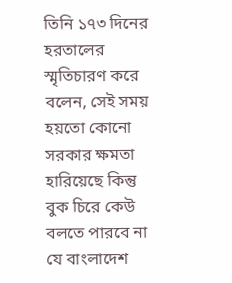তিনি ১৭৩ দিনের হরতালের স্মৃতিচারণ করে বলেন, সেই সময় হয়তো কোনো সরকার ক্ষমতা হারিয়েছে কিন্তু বুক চিরে কেউ বলতে পারবে না যে বাংলাদেশ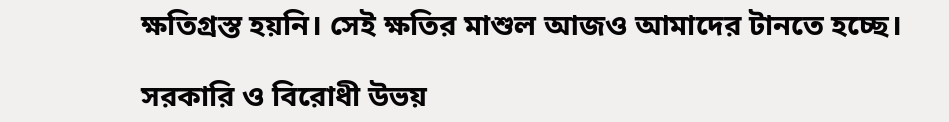ক্ষতিগ্রস্ত হয়নি। সেই ক্ষতির মাশুল আজও আমাদের টানতে হচ্ছে।

সরকারি ও বিরোধী উভয়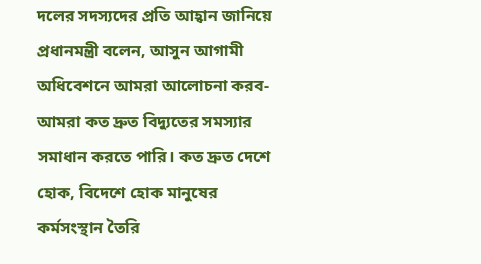দলের সদস্যদের প্রতি আহ্বান জানিয়ে প্রধানমন্ত্রী বলেন, আসুন আগামী অধিবেশনে আমরা আলোচনা করব-আমরা কত দ্রুত বিদ্যুতের সমস্যার সমাধান করতে পারি। কত দ্রুত দেশে হোক, বিদেশে হোক মানুষের কর্মসংস্থান তৈরি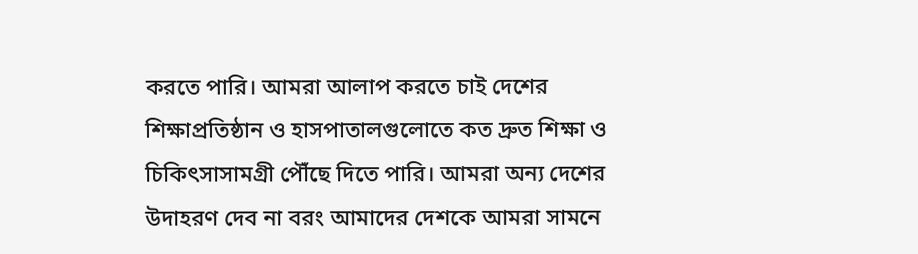করতে পারি। আমরা আলাপ করতে চাই দেশের শিক্ষাপ্রতিষ্ঠান ও হাসপাতালগুলোতে কত দ্রুত শিক্ষা ও চিকিৎসাসামগ্রী পৌঁছে দিতে পারি। আমরা অন্য দেশের উদাহরণ দেব না বরং আমাদের দেশকে আমরা সামনে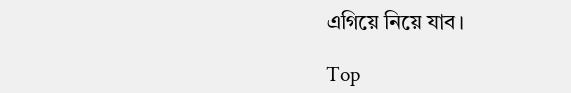এগিয়ে নিয়ে যাব।

Top